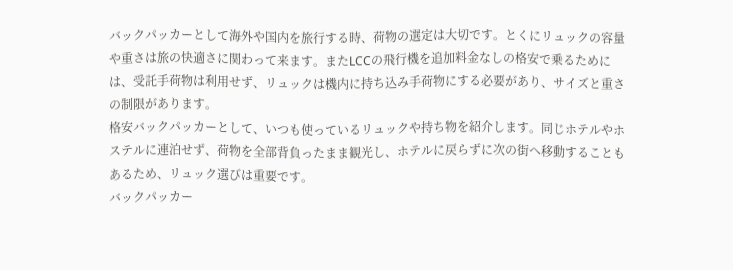バックパッカーとして海外や国内を旅行する時、荷物の選定は大切です。とくにリュックの容量や重さは旅の快適さに関わって来ます。またLCCの飛行機を追加料金なしの格安で乗るためには、受託手荷物は利用せず、リュックは機内に持ち込み手荷物にする必要があり、サイズと重さの制限があります。
格安バックパッカーとして、いつも使っているリュックや持ち物を紹介します。同じホテルやホステルに連泊せず、荷物を全部背負ったまま観光し、ホテルに戻らずに次の街へ移動することもあるため、リュック選びは重要です。
バックパッカー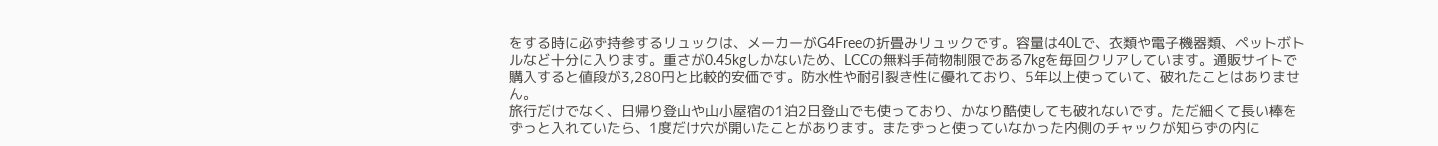をする時に必ず持参するリュックは、メーカーがG4Freeの折畳みリュックです。容量は40Lで、衣類や電子機器類、ペットボトルなど十分に入ります。重さが0.45kgしかないため、LCCの無料手荷物制限である7kgを毎回クリアしています。通販サイトで購入すると値段が3,280円と比較的安価です。防水性や耐引裂き性に優れており、5年以上使っていて、破れたことはありません。
旅行だけでなく、日帰り登山や山小屋宿の1泊2日登山でも使っており、かなり酷使しても破れないです。ただ細くて長い棒をずっと入れていたら、1度だけ穴が開いたことがあります。またずっと使っていなかった内側のチャックが知らずの内に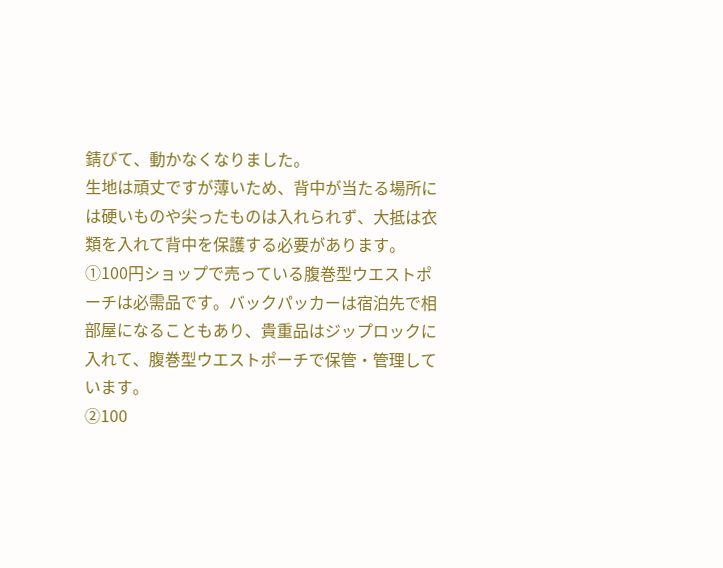錆びて、動かなくなりました。
生地は頑丈ですが薄いため、背中が当たる場所には硬いものや尖ったものは入れられず、大抵は衣類を入れて背中を保護する必要があります。
①100円ショップで売っている腹巻型ウエストポーチは必需品です。バックパッカーは宿泊先で相部屋になることもあり、貴重品はジップロックに入れて、腹巻型ウエストポーチで保管・管理しています。
②100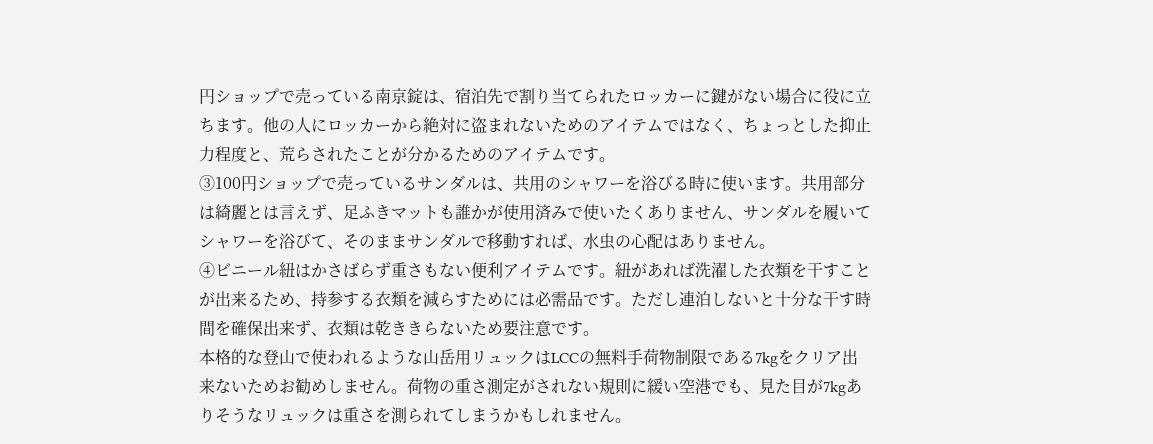円ショップで売っている南京錠は、宿泊先で割り当てられたロッカーに鍵がない場合に役に立ちます。他の人にロッカーから絶対に盗まれないためのアイテムではなく、ちょっとした抑止力程度と、荒らされたことが分かるためのアイテムです。
③100円ショップで売っているサンダルは、共用のシャワーを浴びる時に使います。共用部分は綺麗とは言えず、足ふきマットも誰かが使用済みで使いたくありません、サンダルを履いてシャワーを浴びて、そのままサンダルで移動すれば、水虫の心配はありません。
④ビニール紐はかさばらず重さもない便利アイテムです。紐があれば洗濯した衣類を干すことが出来るため、持参する衣類を減らすためには必需品です。ただし連泊しないと十分な干す時間を確保出来ず、衣類は乾ききらないため要注意です。
本格的な登山で使われるような山岳用リュックはLCCの無料手荷物制限である7kgをクリア出来ないためお勧めしません。荷物の重さ測定がされない規則に緩い空港でも、見た目が7kgありそうなリュックは重さを測られてしまうかもしれません。